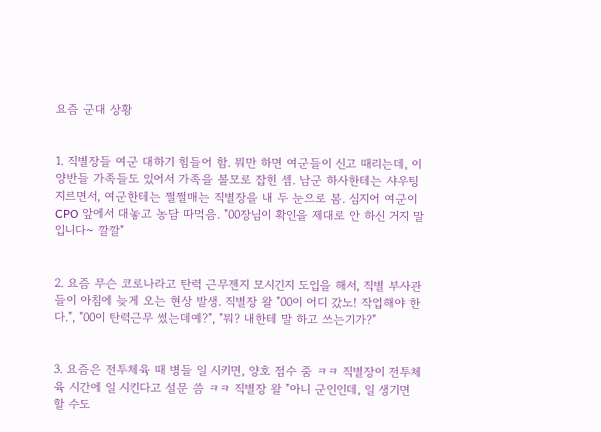요즘 군대 상황


1. 직별장들 여군 대하기 힘들어 함. 뭐만 하면 여군들이 신고 때리는데, 이 양반들 가족들도 있어서 가족을 볼모로 잡힌 셈. 남군 하사한테는 샤우팅 지르면서, 여군한테는 쩔쩔매는 직별장을 내 두 눈으로 봄. 심지어 여군이 CPO 앞에서 대놓고 농담 따먹음. "00장님이 확인을 제대로 안 하신 거지 말입니다~ 깔깔"


2. 요즘 무슨 코로나라고 탄력 근무젠지 모시긴지 도입을 해서, 직별 부사관들이 아침에 늦게 오는 현상 발생. 직별장 왈 "00이 어디 갔노! 작업해야 한다.", "00이 탄력근무 썼는데예?", "뭐? 내한테 말 하고 쓰는기가?"


3. 요즘은 전투체육 때 병들 일 시키면, 양호 점수 줌 ㅋㅋ 직별장이 전투체육 시간에 일 시킨다고 설문 씀 ㅋㅋ 직별장 왈 "아니 군인인데, 일 생기면 할 수도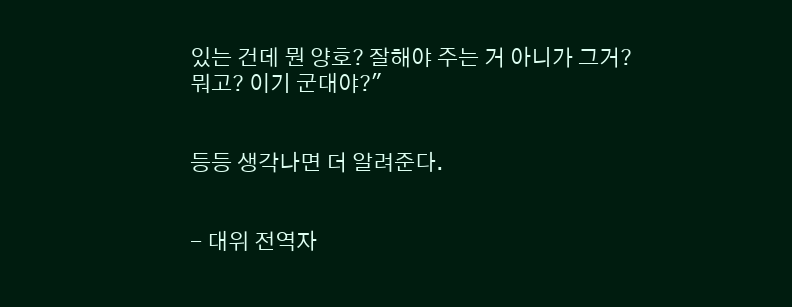있는 건데 뭔 양호? 잘해야 주는 거 아니가 그거? 뭐고? 이기 군대야?"


등등 생각나면 더 알려준다.


- 대위 전역자